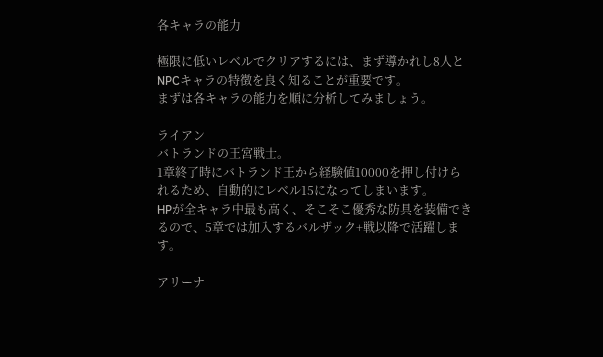各キャラの能力

極限に低いレベルでクリアするには、まず導かれし8人とNPCキャラの特徴を良く知ることが重要です。
まずは各キャラの能力を順に分析してみましょう。

ライアン
バトランドの王宮戦士。
1章終了時にバトランド王から経験値10000を押し付けられるため、自動的にレベル15になってしまいます。
HPが全キャラ中最も高く、そこそこ優秀な防具を装備できるので、5章では加入するバルザック+戦以降で活躍します。

アリーナ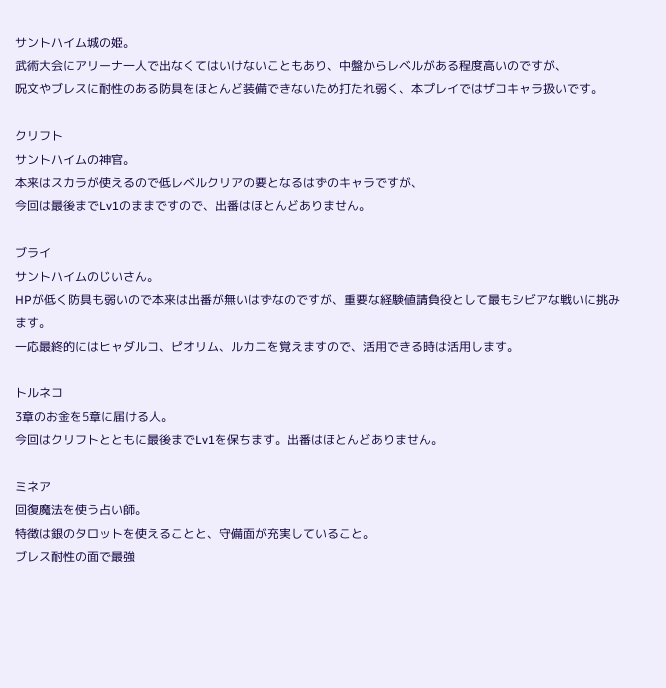サントハイム城の姫。
武術大会にアリーナ一人で出なくてはいけないこともあり、中盤からレベルがある程度高いのですが、
呪文やブレスに耐性のある防具をほとんど装備できないため打たれ弱く、本プレイではザコキャラ扱いです。

クリフト
サントハイムの神官。
本来はスカラが使えるので低レベルクリアの要となるはずのキャラですが、
今回は最後までLv1のままですので、出番はほとんどありません。

ブライ
サントハイムのじいさん。
HPが低く防具も弱いので本来は出番が無いはずなのですが、重要な経験値請負役として最もシビアな戦いに挑みます。
一応最終的にはヒャダルコ、ピオリム、ルカニを覚えますので、活用できる時は活用します。

トルネコ
3章のお金を5章に届ける人。
今回はクリフトとともに最後までLv1を保ちます。出番はほとんどありません。

ミネア
回復魔法を使う占い師。
特徴は銀のタロットを使えることと、守備面が充実していること。
ブレス耐性の面で最強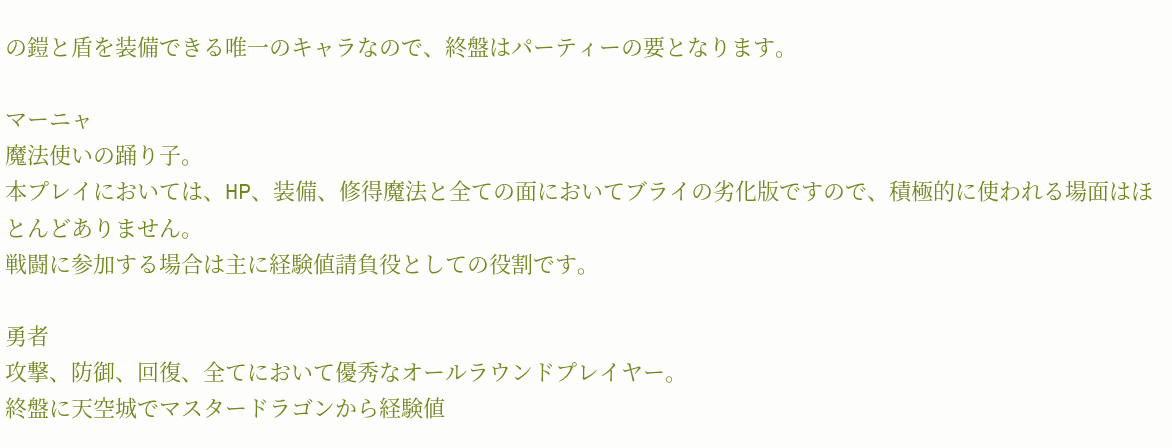の鎧と盾を装備できる唯一のキャラなので、終盤はパーティーの要となります。

マーニャ
魔法使いの踊り子。
本プレイにおいては、HP、装備、修得魔法と全ての面においてブライの劣化版ですので、積極的に使われる場面はほとんどありません。
戦闘に参加する場合は主に経験値請負役としての役割です。

勇者
攻撃、防御、回復、全てにおいて優秀なオールラウンドプレイヤー。
終盤に天空城でマスタードラゴンから経験値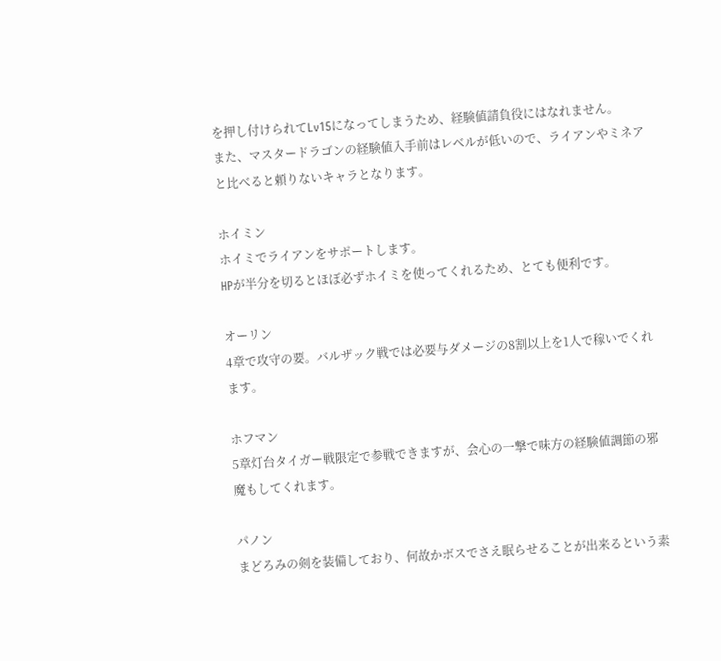を押し付けられてLv15になってしまうため、経験値請負役にはなれません。
また、マスタードラゴンの経験値入手前はレベルが低いので、ライアンやミネアと比べると頼りないキャラとなります。

ホイミン
ホイミでライアンをサポートします。
HPが半分を切るとほぼ必ずホイミを使ってくれるため、とても便利です。

オーリン
4章で攻守の要。バルザック戦では必要与ダメージの8割以上を1人で稼いでくれます。

ホフマン
5章灯台タイガー戦限定で参戦できますが、会心の一撃で味方の経験値調節の邪魔もしてくれます。

パノン
まどろみの剣を装備しており、何故かボスでさえ眠らせることが出来るという素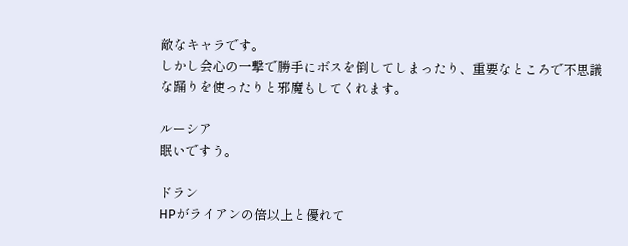敵なキャラです。
しかし会心の一撃で勝手にボスを倒してしまったり、重要なところで不思議な踊りを使ったりと邪魔もしてくれます。

ルーシア
眠いですう。

ドラン
HPがライアンの倍以上と優れて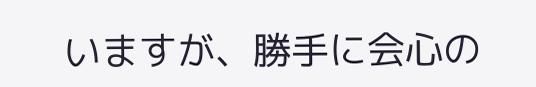いますが、勝手に会心の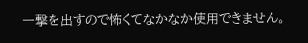一撃を出すので怖くてなかなか使用できません。